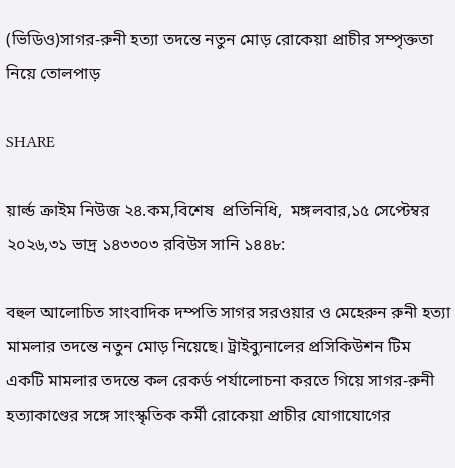(ভিডিও)সাগর-রুনী হত্যা তদন্তে নতুন মোড় রোকেয়া প্রাচীর সম্পৃক্ততা নিয়ে তোলপাড়

SHARE

য়ার্ল্ড ক্রাইম নিউজ ২৪.কম,বিশেষ  প্রতিনিধি,  মঙ্গলবার,১৫ সেপ্টেম্বর ২০২৬,৩১ ভাদ্র ১৪৩৩০৩ রবিউস সানি ১৪৪৮:

বহুল আলোচিত সাংবাদিক দম্পতি সাগর সরওয়ার ও মেহেরুন রুনী হত্যা মামলার তদন্তে নতুন মোড় নিয়েছে। ট্রাইব্যুনালের প্রসিকিউশন টিম একটি মামলার তদন্তে কল রেকর্ড পর্যালোচনা করতে গিয়ে সাগর-রুনী হত্যাকাণ্ডের সঙ্গে সাংস্কৃতিক কর্মী রোকেয়া প্রাচীর যোগাযোগের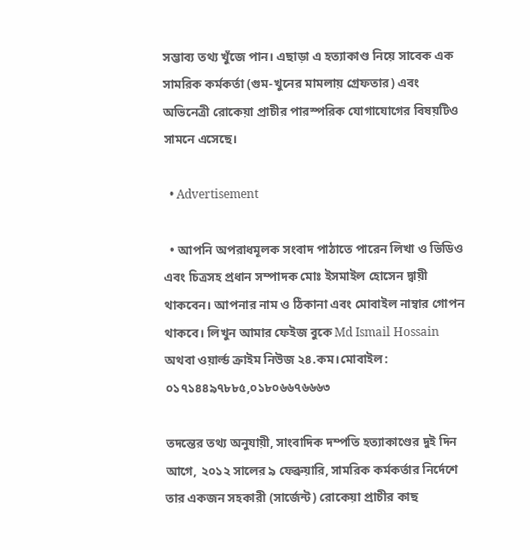সম্ভাব্য তথ্য খুঁজে পান। এছাড়া এ হত্যাকাণ্ড নিয়ে সাবেক এক সামরিক কর্মকর্তা (গুম-খুনের মামলায় গ্রেফতার) এবং অভিনেত্রী রোকেয়া প্রাচীর পারস্পরিক যোগাযোগের বিষয়টিও সামনে এসেছে।

  • Advertisement

  • আপনি অপরাধমূলক সংবাদ পাঠাতে পারেন লিখা ও ভিডিও এবং চিত্রসহ প্রধান সম্পাদক মোঃ ইসমাইল হোসেন দ্বায়ী থাকবেন। আপনার নাম ও ঠিকানা এবং মোবাইল নাম্বার গোপন থাকবে। লিখুন আমার ফেইজ বুকে Md Ismail Hossain অথবা ওয়ার্ল্ড ক্রাইম নিউজ ২৪.কম।মোবাইল: ০১৭১৪৪৯৭৮৮৫,০১৮০৬৬৭৬৬৬৩

তদন্তের তথ্য অনুযায়ী, সাংবাদিক দম্পতি হত্যাকাণ্ডের দুই দিন আগে, ২০১২ সালের ৯ ফেব্রুয়ারি, সামরিক কর্মকর্তার নির্দেশে তার একজন সহকারী (সার্জেন্ট) রোকেয়া প্রাচীর কাছ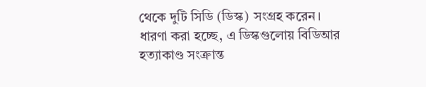থেকে দুটি সিডি (ডিস্ক) সংগ্রহ করেন। ধারণা করা হচ্ছে, এ ডিস্কগুলোয় বিডিআর হত্যাকাণ্ড সংক্রান্ত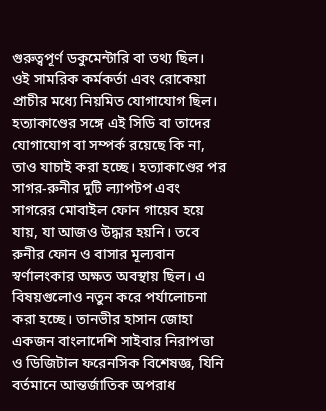গুরুত্বপূর্ণ ডকুমেন্টারি বা তথ্য ছিল। ওই সামরিক কর্মকর্তা এবং রোকেয়া প্রাচীর মধ্যে নিয়মিত যোগাযোগ ছিল। হত্যাকাণ্ডের সঙ্গে এই সিডি বা তাদের যোগাযোগ বা সম্পর্ক রয়েছে কি না, তাও যাচাই করা হচ্ছে। হত্যাকাণ্ডের পর সাগর-রুনীর দুটি ল্যাপটপ এবং সাগরের মোবাইল ফোন গায়েব হয়ে যায়, যা আজও উদ্ধার হয়নি। তবে রুনীর ফোন ও বাসার মূল্যবান স্বর্ণালংকার অক্ষত অবস্থায় ছিল। এ বিষয়গুলোও নতুন করে পর্যালোচনা করা হচ্ছে। তানভীর হাসান জোহা একজন বাংলাদেশি সাইবার নিরাপত্তা ও ডিজিটাল ফরেনসিক বিশেষজ্ঞ, যিনি বর্তমানে আন্তর্জাতিক অপরাধ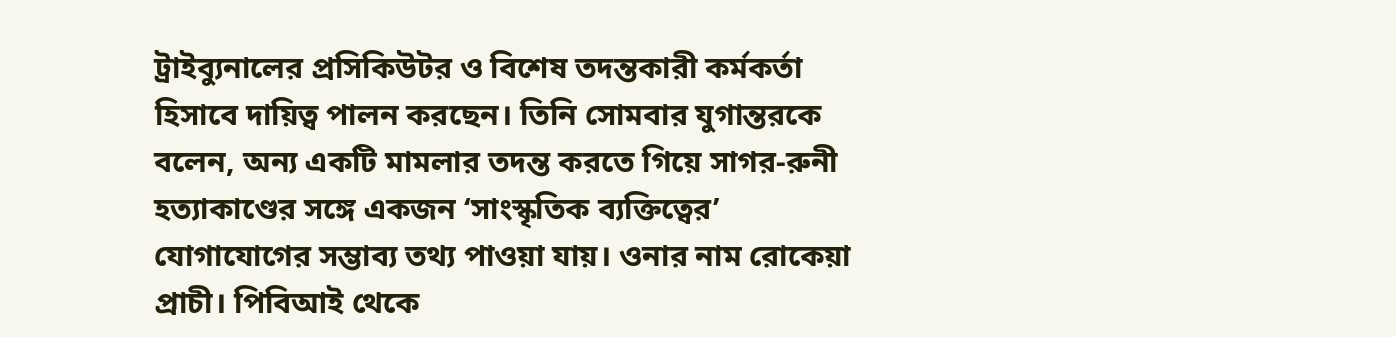ট্রাইব্যুনালের প্রসিকিউটর ও বিশেষ তদন্তকারী কর্মকর্তা হিসাবে দায়িত্ব পালন করছেন। তিনি সোমবার যুগান্তরকে বলেন, অন্য একটি মামলার তদন্ত করতে গিয়ে সাগর-রুনী হত্যাকাণ্ডের সঙ্গে একজন ‘সাংস্কৃতিক ব্যক্তিত্বের’ যোগাযোগের সম্ভাব্য তথ্য পাওয়া যায়। ওনার নাম রোকেয়া প্রাচী। পিবিআই থেকে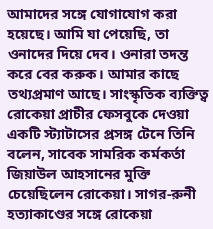আমাদের সঙ্গে যোগাযোগ করা হয়েছে। আমি যা পেয়েছি, তা ওনাদের দিয়ে দেব। ওনারা তদন্ত করে বের করুক। আমার কাছে তথ্যপ্রমাণ আছে। সাংস্কৃতিক ব্যক্তিত্ব রোকেয়া প্রাচীর ফেসবুকে দেওয়া একটি স্ট্যাটাসের প্রসঙ্গ টেনে তিনি বলেন, সাবেক সামরিক কর্মকর্তা জিয়াউল আহসানের মুক্তি চেয়েছিলেন রোকেয়া। সাগর-রুনী হত্যাকাণ্ডের সঙ্গে রোকেয়া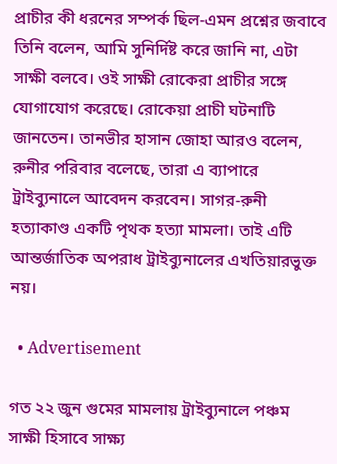প্রাচীর কী ধরনের সম্পর্ক ছিল-এমন প্রশ্নের জবাবে তিনি বলেন, আমি সুনির্দিষ্ট করে জানি না, এটা সাক্ষী বলবে। ওই সাক্ষী রোকেরা প্রাচীর সঙ্গে যোগাযোগ করেছে। রোকেয়া প্রাচী ঘটনাটি জানতেন। তানভীর হাসান জোহা আরও বলেন, রুনীর পরিবার বলেছে, তারা এ ব্যাপারে ট্রাইব্যুনালে আবেদন করবেন। সাগর-রুনী হত্যাকাণ্ড একটি পৃথক হত্যা মামলা। তাই এটি আন্তর্জাতিক অপরাধ ট্রাইব্যুনালের এখতিয়ারভুক্ত নয়।

  • Advertisement

গত ২২ জুন গুমের মামলায় ট্রাইব্যুনালে পঞ্চম সাক্ষী হিসাবে সাক্ষ্য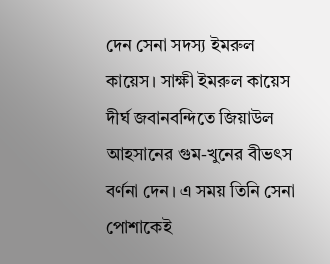দেন সেনা সদস্য ইমরুল কায়েস। সাক্ষী ইমরুল কায়েস দীর্ঘ জবানবন্দিতে জিয়াউল আহসানের গুম-খুনের বীভৎস বর্ণনা দেন। এ সময় তিনি সেনা পোশাকেই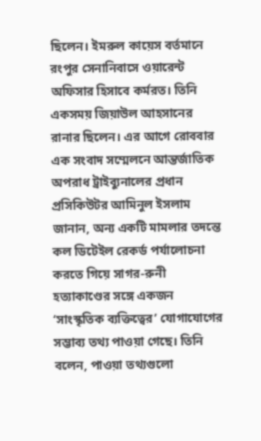ছিলেন। ইমরুল কায়েস বর্তমানে রংপুর সেনানিবাসে ওয়ারেন্ট অফিসার হিসাবে কর্মরত। তিনি একসময় জিয়াউল আহসানের রানার ছিলেন। এর আগে রোববার এক সংবাদ সম্মেলনে আন্তর্জাতিক অপরাধ ট্রাইব্যুনালের প্রধান প্রসিকিউটর আমিনুল ইসলাম জানান, অন্য একটি মামলার তদন্তে কল ডিটেইল রেকর্ড পর্যালোচনা করতে গিয়ে সাগর-রুনী হত্যাকাণ্ডের সঙ্গে একজন ‘সাংস্কৃতিক ব্যক্তিত্বের’ যোগাযোগের সম্ভাব্য তথ্য পাওয়া গেছে। তিনি বলেন, পাওয়া তথ্যগুলো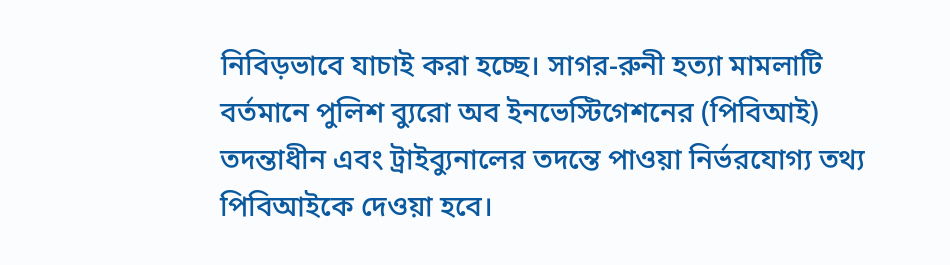নিবিড়ভাবে যাচাই করা হচ্ছে। সাগর-রুনী হত্যা মামলাটি বর্তমানে পুলিশ ব্যুরো অব ইনভেস্টিগেশনের (পিবিআই) তদন্তাধীন এবং ট্রাইব্যুনালের তদন্তে পাওয়া নির্ভরযোগ্য তথ্য পিবিআইকে দেওয়া হবে।